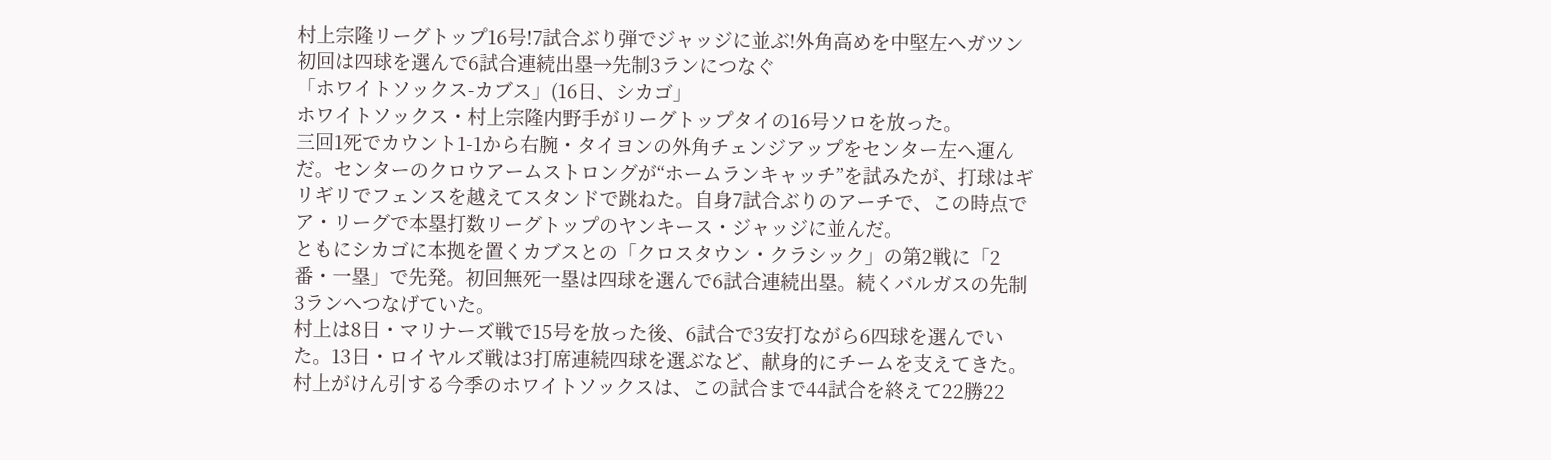村上宗隆リーグトップ16号!7試合ぶり弾でジャッジに並ぶ!外角高めを中堅左へガツン 初回は四球を選んで6試合連続出塁→先制3ランにつなぐ
「ホワイトソックス-カブス」(16日、シカゴ」
ホワイトソックス・村上宗隆内野手がリーグトップタイの16号ソロを放った。
三回1死でカウント1-1から右腕・タイヨンの外角チェンジアップをセンター左へ運んだ。センターのクロウアームストロングが“ホームランキャッチ”を試みたが、打球はギリギリでフェンスを越えてスタンドで跳ねた。自身7試合ぶりのアーチで、この時点でア・リーグで本塁打数リーグトップのヤンキース・ジャッジに並んだ。
ともにシカゴに本拠を置くカブスとの「クロスタウン・クラシック」の第2戦に「2番・一塁」で先発。初回無死一塁は四球を選んで6試合連続出塁。続くバルガスの先制3ランへつなげていた。
村上は8日・マリナーズ戦で15号を放った後、6試合で3安打ながら6四球を選んでいた。13日・ロイヤルズ戦は3打席連続四球を選ぶなど、献身的にチームを支えてきた。
村上がけん引する今季のホワイトソックスは、この試合まで44試合を終えて22勝22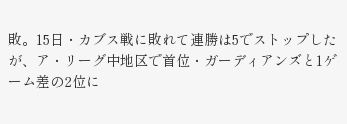敗。15日・カブス戦に敗れて連勝は5でストップしたが、ア・リーグ中地区で首位・ガーディアンズと1ゲーム差の2位に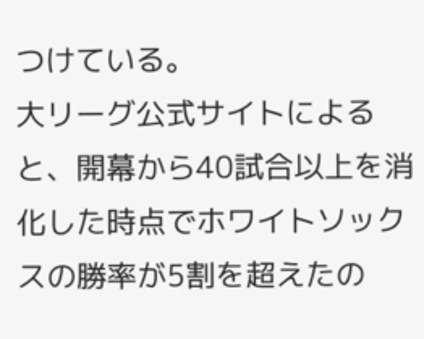つけている。
大リーグ公式サイトによると、開幕から40試合以上を消化した時点でホワイトソックスの勝率が5割を超えたの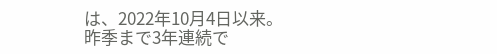は、2022年10月4日以来。昨季まで3年連続で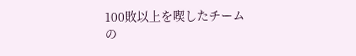100敗以上を喫したチームの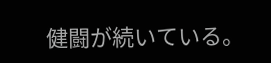健闘が続いている。